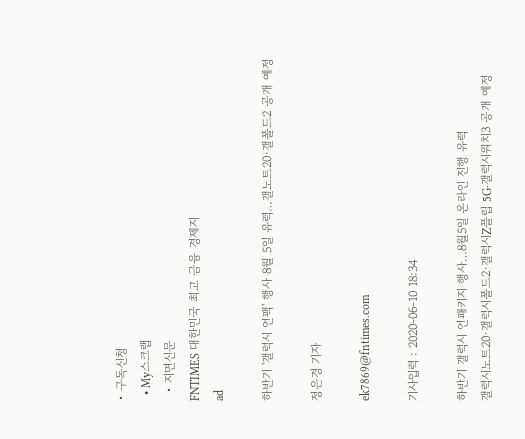• 구독신청
  • My스크랩
  • 지면신문
FNTIMES 대한민국 최고 금융 경제지
ad

하반기 '갤럭시 언팩' 행사 8월 5일 유력…갤노트20·갤폴드2 공개 예정

정은경 기자

ek7869@fntimes.com

기사입력 : 2020-06-10 18:34

하반기 갤럭시 언패키지 행사…8월5일 온라인 진행 유력
갤럭시노트20·갤럭시폴드2·갤럭시Z플립 5G·갤럭시워치3 공개 예정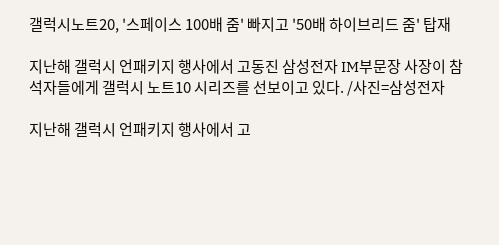갤럭시노트20, '스페이스 100배 줌' 빠지고 '50배 하이브리드 줌' 탑재

지난해 갤럭시 언패키지 행사에서 고동진 삼성전자 IM부문장 사장이 참석자들에게 갤럭시 노트10 시리즈를 선보이고 있다. /사진=삼성전자

지난해 갤럭시 언패키지 행사에서 고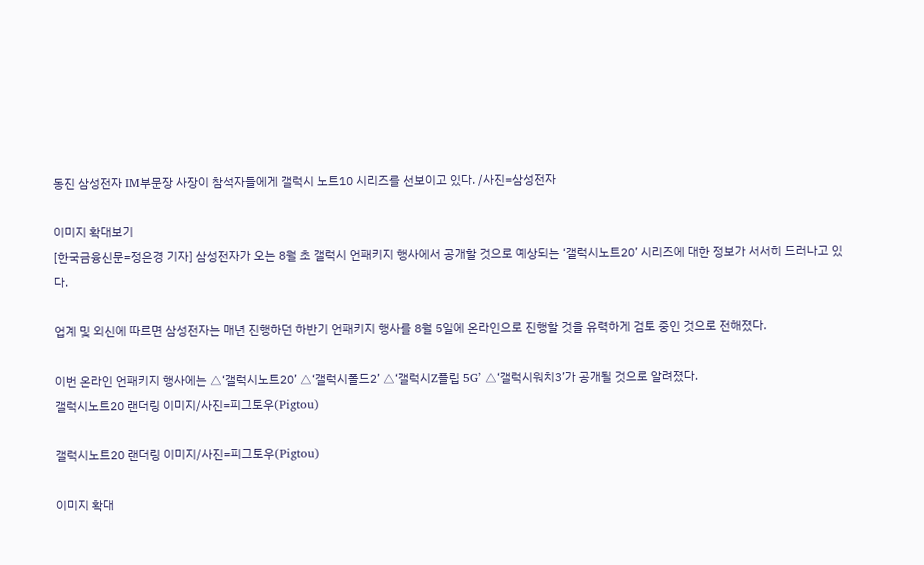동진 삼성전자 IM부문장 사장이 참석자들에게 갤럭시 노트10 시리즈를 선보이고 있다. /사진=삼성전자

이미지 확대보기
[한국금융신문=정은경 기자] 삼성전자가 오는 8월 초 갤럭시 언패키지 행사에서 공개할 것으로 예상되는 ‘갤럭시노트20’ 시리즈에 대한 정보가 서서히 드러나고 있다.

업계 및 외신에 따르면 삼성전자는 매년 진행하던 하반기 언패키지 행사를 8월 5일에 온라인으로 진행할 것을 유력하게 검토 중인 것으로 전해졌다.

이번 온라인 언패키지 행사에는 △‘갤럭시노트20’ △‘갤럭시폴드2’ △‘갤럭시Z플립 5G’ △‘갤럭시워치3’가 공개될 것으로 알려졌다.
갤럭시노트20 랜더링 이미지/사진=피그토우(Pigtou)

갤럭시노트20 랜더링 이미지/사진=피그토우(Pigtou)

이미지 확대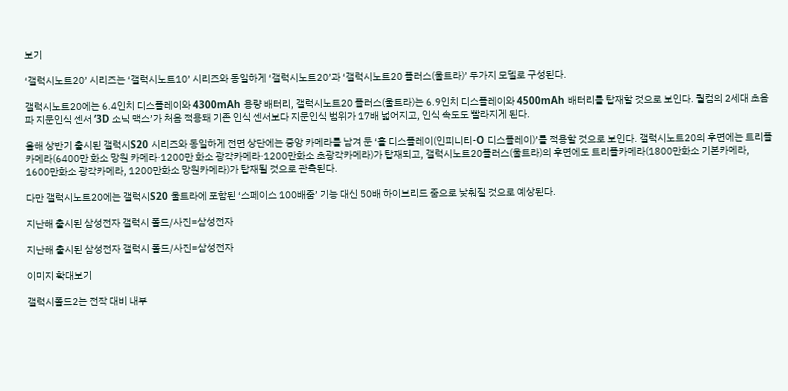보기

‘갤럭시노트20’ 시리즈는 ‘갤럭시노트10’ 시리즈와 동일하게 ‘갤럭시노트20’과 ‘갤럭시노트20 플러스(울트라)’ 두가지 모델로 구성된다.

갤럭시노트20에는 6.4인치 디스플레이와 4300mAh 용량 배터리, 갤럭시노트20 플러스(울트라)는 6.9인치 디스플레이와 4500mAh 배터리를 탑재할 것으로 보인다. 퀄컴의 2세대 초음파 지문인식 센서 ‘3D 소닉 맥스’가 처음 적용돼 기존 인식 센서보다 지문인식 범위가 17배 넓어지고, 인식 속도도 빨라지게 된다.

올해 상반기 출시된 갤럭시S20 시리즈와 동일하게 전면 상단에는 중앙 카메라를 남겨 둔 ‘홀 디스플레이(인피니티-O 디스플레이)’를 적용할 것으로 보인다. 갤럭시노트20의 후면에는 트리플카메라(6400만 화소 망원 카메라·1200만 화소 광각카메라·1200만화소 초광각카메라)가 탑재되고, 갤럭시노트20플러스(울트라)의 후면에도 트리플카메라(1800만화소 기본카메라, 1600만화소 광각카메라, 1200만화소 망원카메라)가 탑재될 것으로 관측된다.

다만 갤럭시노트20에는 갤럭시S20 울트라에 포함된 ‘스페이스 100배줌’ 기능 대신 50배 하이브리드 줌으로 낮춰질 것으로 예상된다.

지난해 출시된 삼성전자 갤럭시 폴드/사진=삼성전자

지난해 출시된 삼성전자 갤럭시 폴드/사진=삼성전자

이미지 확대보기

갤럭시폴드2는 전작 대비 내부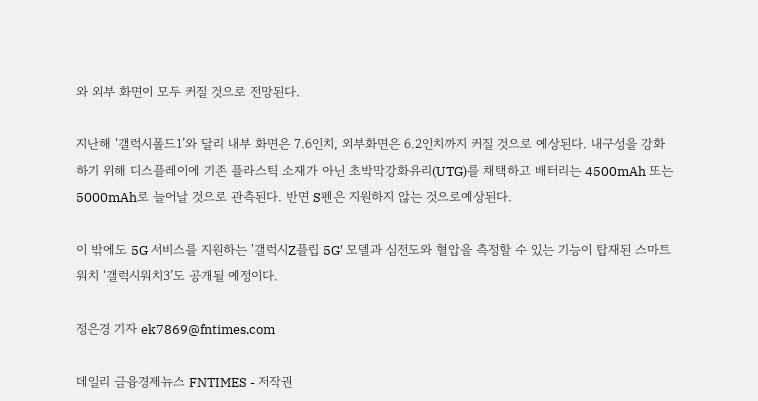와 외부 화면이 모두 커질 것으로 전망된다.

지난해 ‘갤럭시폴드1’와 달리 내부 화면은 7.6인치, 외부화면은 6.2인치까지 커질 것으로 예상된다. 내구성을 강화하기 위해 디스플레이에 기존 플라스틱 소재가 아닌 초박막강화유리(UTG)를 채택하고 배터리는 4500mAh 또는 5000mAh로 늘어날 것으로 관측된다. 반면 S펜은 지원하지 않는 것으로예상된다.

이 밖에도 5G 서비스를 지원하는 '갤럭시Z플립 5G' 모델과 심전도와 혈압을 측정할 수 있는 기능이 탑재된 스마트워치 ‘갤럭시워치3’도 공개될 예정이다.

정은경 기자 ek7869@fntimes.com

데일리 금융경제뉴스 FNTIMES - 저작권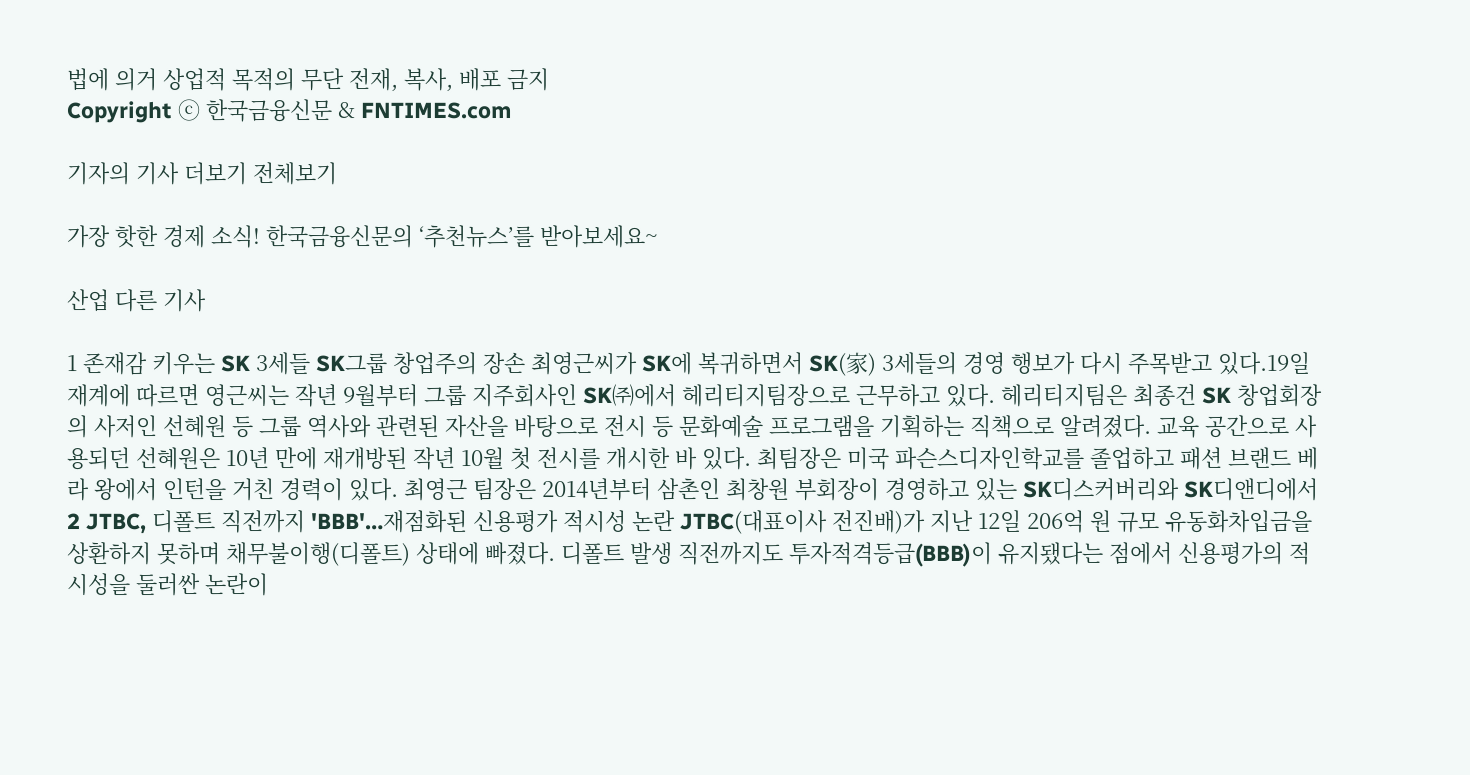법에 의거 상업적 목적의 무단 전재, 복사, 배포 금지
Copyright ⓒ 한국금융신문 & FNTIMES.com

기자의 기사 더보기 전체보기

가장 핫한 경제 소식! 한국금융신문의 ‘추천뉴스’를 받아보세요~

산업 다른 기사

1 존재감 키우는 SK 3세들 SK그룹 창업주의 장손 최영근씨가 SK에 복귀하면서 SK(家) 3세들의 경영 행보가 다시 주목받고 있다.19일 재계에 따르면 영근씨는 작년 9월부터 그룹 지주회사인 SK㈜에서 헤리티지팀장으로 근무하고 있다. 헤리티지팀은 최종건 SK 창업회장의 사저인 선혜원 등 그룹 역사와 관련된 자산을 바탕으로 전시 등 문화예술 프로그램을 기획하는 직책으로 알려졌다. 교육 공간으로 사용되던 선혜원은 10년 만에 재개방된 작년 10월 첫 전시를 개시한 바 있다. 최팀장은 미국 파슨스디자인학교를 졸업하고 패션 브랜드 베라 왕에서 인턴을 거친 경력이 있다. 최영근 팀장은 2014년부터 삼촌인 최창원 부회장이 경영하고 있는 SK디스커버리와 SK디앤디에서 2 JTBC, 디폴트 직전까지 'BBB'…재점화된 신용평가 적시성 논란 JTBC(대표이사 전진배)가 지난 12일 206억 원 규모 유동화차입금을 상환하지 못하며 채무불이행(디폴트) 상태에 빠졌다. 디폴트 발생 직전까지도 투자적격등급(BBB)이 유지됐다는 점에서 신용평가의 적시성을 둘러싼 논란이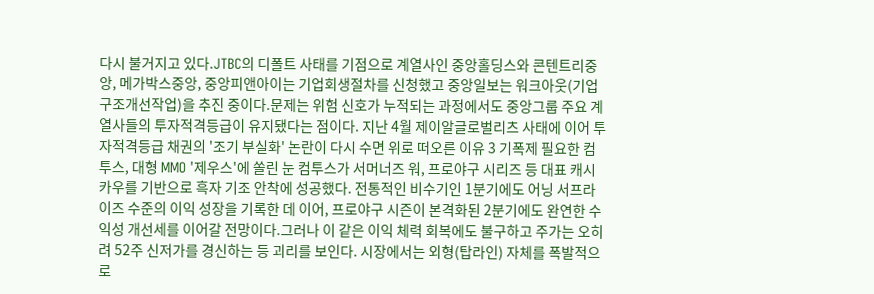다시 불거지고 있다.JTBC의 디폴트 사태를 기점으로 계열사인 중앙홀딩스와 콘텐트리중앙, 메가박스중앙, 중앙피앤아이는 기업회생절차를 신청했고 중앙일보는 워크아웃(기업구조개선작업)을 추진 중이다.문제는 위험 신호가 누적되는 과정에서도 중앙그룹 주요 계열사들의 투자적격등급이 유지됐다는 점이다. 지난 4월 제이알글로벌리츠 사태에 이어 투자적격등급 채권의 '조기 부실화' 논란이 다시 수면 위로 떠오른 이유 3 기폭제 필요한 컴투스, 대형 MMO '제우스'에 쏠린 눈 컴투스가 서머너즈 워, 프로야구 시리즈 등 대표 캐시카우를 기반으로 흑자 기조 안착에 성공했다. 전통적인 비수기인 1분기에도 어닝 서프라이즈 수준의 이익 성장을 기록한 데 이어, 프로야구 시즌이 본격화된 2분기에도 완연한 수익성 개선세를 이어갈 전망이다.그러나 이 같은 이익 체력 회복에도 불구하고 주가는 오히려 52주 신저가를 경신하는 등 괴리를 보인다. 시장에서는 외형(탑라인) 자체를 폭발적으로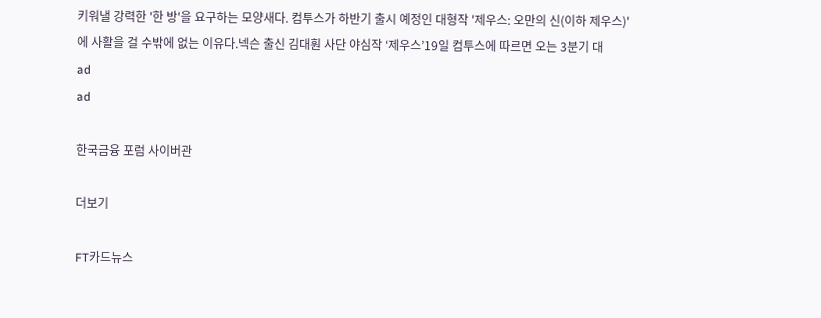키워낼 강력한 '한 방'을 요구하는 모양새다. 컴투스가 하반기 출시 예정인 대형작 '제우스: 오만의 신(이하 제우스)'에 사활을 걸 수밖에 없는 이유다.넥슨 출신 김대훤 사단 야심작 ‘제우스’19일 컴투스에 따르면 오는 3분기 대
ad
ad

한국금융 포럼 사이버관

더보기

FT카드뉴스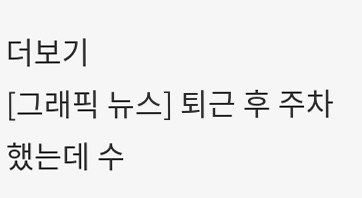더보기
[그래픽 뉴스] 퇴근 후 주차했는데 수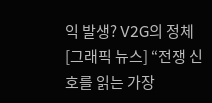익 발생? V2G의 정체
[그래픽 뉴스] “전쟁 신호를 읽는 가장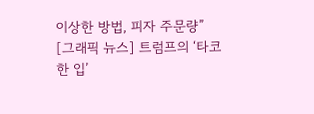이상한 방법, 피자 주문량”
[그래픽 뉴스] 트럼프의 ‘타코 한 입’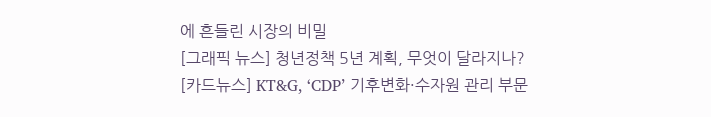에 흔들린 시장의 비밀
[그래픽 뉴스] 청년정책 5년 계획, 무엇이 달라지나?
[카드뉴스] KT&G, ‘CDP’ 기후변화·수자원 관리 부문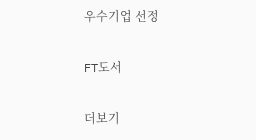우수기업 선정

FT도서

더보기